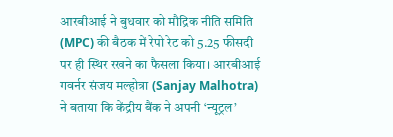आरबीआई ने बुधवार को मौद्रिक नीति समिति (MPC) की बैठक में रेपो रेट को 5.25 फीसदी पर ही स्थिर रखने का फैसला किया। आरबीआई गवर्नर संजय मल्होत्रा (Sanjay Malhotra) ने बताया कि केंद्रीय बैंक ने अपनी ‘न्यूट्रल’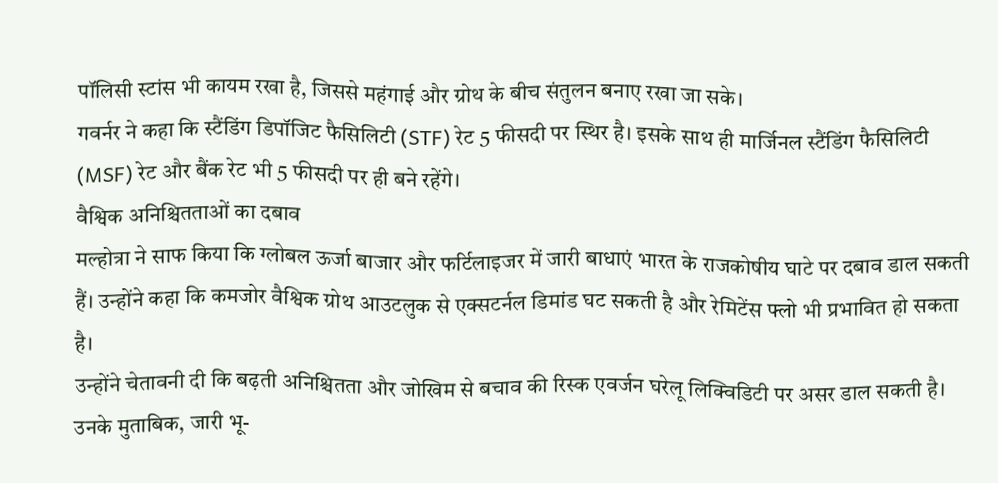पॉलिसी स्टांस भी कायम रखा है, जिससे महंगाई और ग्रोथ के बीच संतुलन बनाए रखा जा सके।
गवर्नर ने कहा कि स्टैंडिंग डिपॉजिट फैसिलिटी (STF) रेट 5 फीसदी पर स्थिर है। इसके साथ ही मार्जिनल स्टैंडिंग फैसिलिटी (MSF) रेट और बैंक रेट भी 5 फीसदी पर ही बने रहेंगे।
वैश्विक अनिश्चितताओं का दबाव
मल्होत्रा ने साफ किया कि ग्लोबल ऊर्जा बाजार और फर्टिलाइजर में जारी बाधाएं भारत के राजकोषीय घाटे पर दबाव डाल सकती हैं। उन्होंने कहा कि कमजोर वैश्विक ग्रोथ आउटलुक से एक्सटर्नल डिमांड घट सकती है और रेमिटेंस फ्लो भी प्रभावित हो सकता है।
उन्होंने चेतावनी दी कि बढ़ती अनिश्चितता और जोखिम से बचाव की रिस्क एवर्जन घरेलू लिक्विडिटी पर असर डाल सकती है। उनके मुताबिक, जारी भू-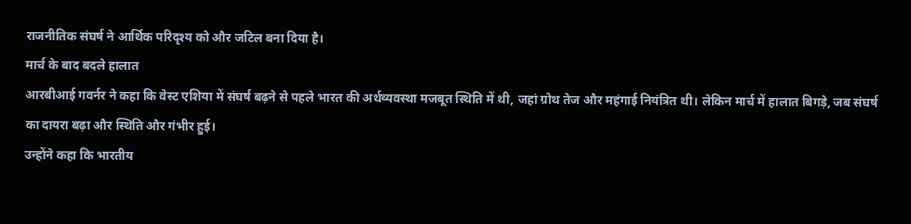राजनीतिक संघर्ष ने आर्थिक परिदृश्य को और जटिल बना दिया है।
मार्च के बाद बदले हालात
आरबीआई गवर्नर ने कहा कि वेस्ट एशिया में संघर्ष बढ़ने से पहले भारत की अर्थव्यवस्था मजबूत स्थिति में थी, जहां ग्रोथ तेज और महंगाई नियंत्रित थी। लेकिन मार्च में हालात बिगड़े, जब संघर्ष का दायरा बढ़ा और स्थिति और गंभीर हुई।
उन्होंने कहा कि भारतीय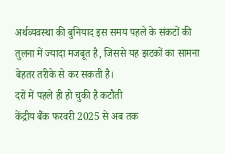अर्थव्यवस्था की बुनियाद इस समय पहले के संकटों की तुलना में ज्यादा मजबूत है, जिससे यह झटकों का सामना बेहतर तरीके से कर सकती है।
दरों में पहले ही हो चुकी है कटौती
केंद्रीय बैंक फरवरी 2025 से अब तक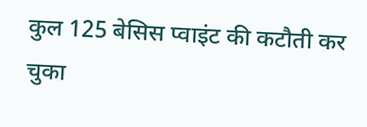कुल 125 बेसिस प्वाइंट की कटौती कर चुका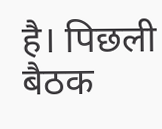है। पिछली बैठक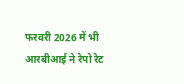फरवरी 2026 में भी आरबीआई ने रेपो रेट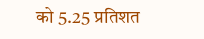को 5.25 प्रतिशत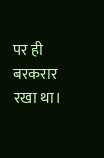पर ही बरकरार रखा था।